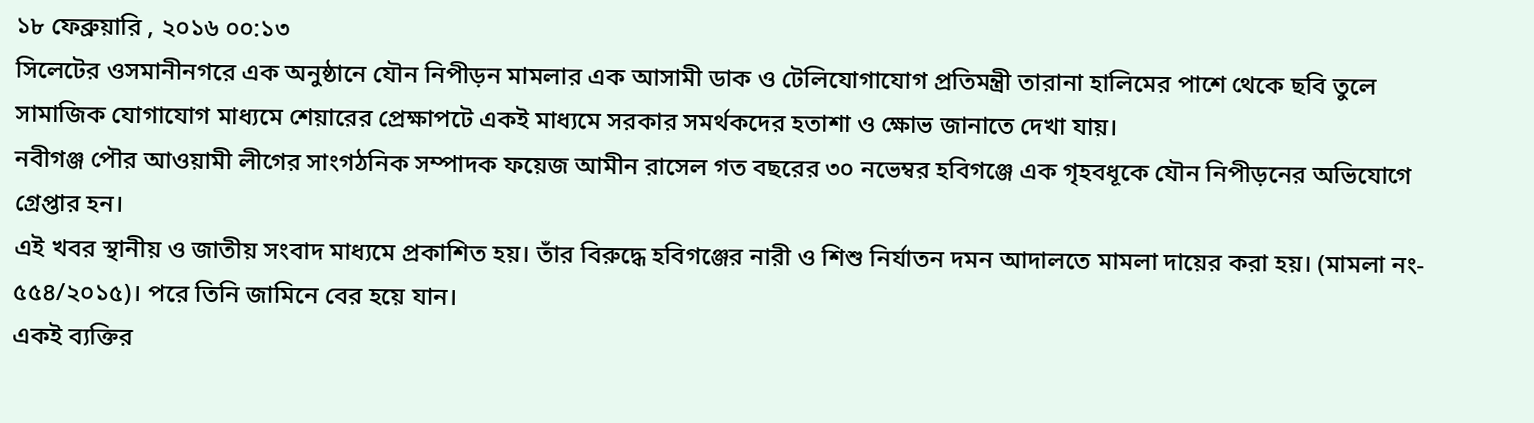১৮ ফেব্রুয়ারি , ২০১৬ ০০:১৩
সিলেটের ওসমানীনগরে এক অনুষ্ঠানে যৌন নিপীড়ন মামলার এক আসামী ডাক ও টেলিযোগাযোগ প্রতিমন্ত্রী তারানা হালিমের পাশে থেকে ছবি তুলে সামাজিক যোগাযোগ মাধ্যমে শেয়ারের প্রেক্ষাপটে একই মাধ্যমে সরকার সমর্থকদের হতাশা ও ক্ষোভ জানাতে দেখা যায়।
নবীগঞ্জ পৌর আওয়ামী লীগের সাংগঠনিক সম্পাদক ফয়েজ আমীন রাসেল গত বছরের ৩০ নভেম্বর হবিগঞ্জে এক গৃহবধূকে যৌন নিপীড়নের অভিযোগে গ্রেপ্তার হন।
এই খবর স্থানীয় ও জাতীয় সংবাদ মাধ্যমে প্রকাশিত হয়। তাঁর বিরুদ্ধে হবিগঞ্জের নারী ও শিশু নির্যাতন দমন আদালতে মামলা দায়ের করা হয়। (মামলা নং- ৫৫৪/২০১৫)। পরে তিনি জামিনে বের হয়ে যান।
একই ব্যক্তির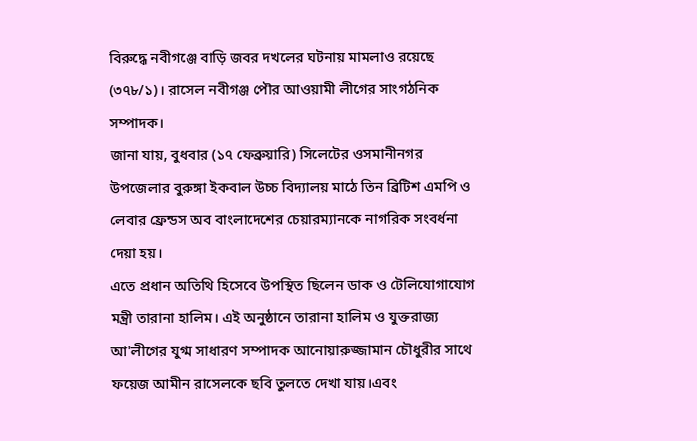বিরুদ্ধে নবীগঞ্জে বাড়ি জবর দখলের ঘটনায় মামলাও রয়েছে (৩৭৮/১)। রাসেল নবীগঞ্জ পৌর আওয়ামী লীগের সাংগঠনিক সম্পাদক।
জানা যায়, বুধবার (১৭ ফেব্রুয়ারি) সিলেটের ওসমানীনগর উপজেলার বুরুঙ্গা ইকবাল উচ্চ বিদ্যালয় মাঠে তিন ব্রিটিশ এমপি ও লেবার ফ্রেন্ডস অব বাংলাদেশের চেয়ারম্যানকে নাগরিক সংবর্ধনা দেয়া হয়।
এতে প্রধান অতিথি হিসেবে উপস্থিত ছিলেন ডাক ও টেলিযোগাযোগ মন্ত্রী তারানা হালিম। এই অনুষ্ঠানে তারানা হালিম ও যুক্তরাজ্য আ'লীগের যুগ্ম সাধারণ সম্পাদক আনোয়ারুজ্জামান চৌধুরীর সাথে ফয়েজ আমীন রাসেলকে ছবি তুলতে দেখা যায়।এবং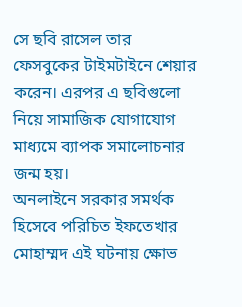সে ছবি রাসেল তার ফেসবুকের টাইমটাইনে শেয়ার করেন। এরপর এ ছবিগুলো নিয়ে সামাজিক যোগাযোগ মাধ্যমে ব্যাপক সমালোচনার জন্ম হয়।
অনলাইনে সরকার সমর্থক হিসেবে পরিচিত ইফতেখার মোহাম্মদ এই ঘটনায় ক্ষোভ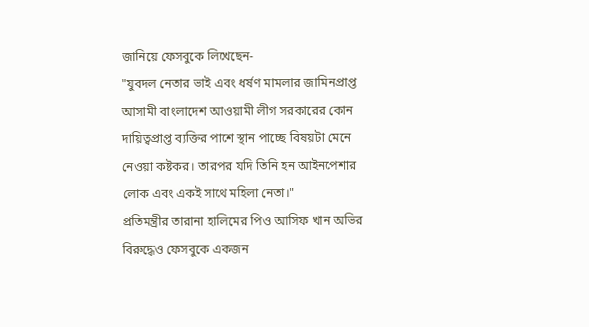জানিয়ে ফেসবুকে লিখেছেন-
"যুবদল নেতার ভাই এবং ধর্ষণ মামলার জামিনপ্রাপ্ত আসামী বাংলাদেশ আওয়ামী লীগ সরকারের কোন দায়িত্বপ্রাপ্ত ব্যক্তির পাশে স্থান পাচ্ছে বিষয়টা মেনে নেওয়া কষ্টকর। তারপর যদি তিনি হন আইনপেশার লোক এবং একই সাথে মহিলা নেতা।"
প্রতিমন্ত্রীর তারানা হালিমের পিও আসিফ খান অভির বিরুদ্ধেও ফেসবুকে একজন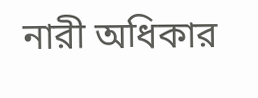নারী অধিকার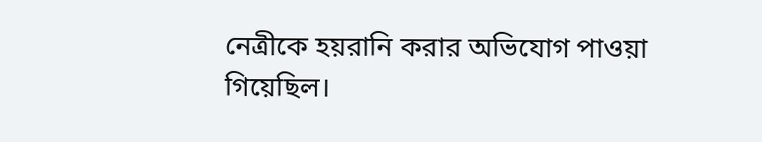নেত্রীকে হয়রানি করার অভিযোগ পাওয়া গিয়েছিল।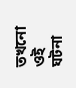তখনো ওই ঘটনা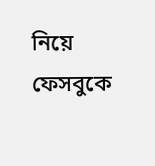নিয়ে ফেসবুকে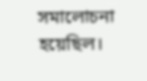সমালোচনা হয়েছিল।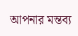আপনার মন্তব্য